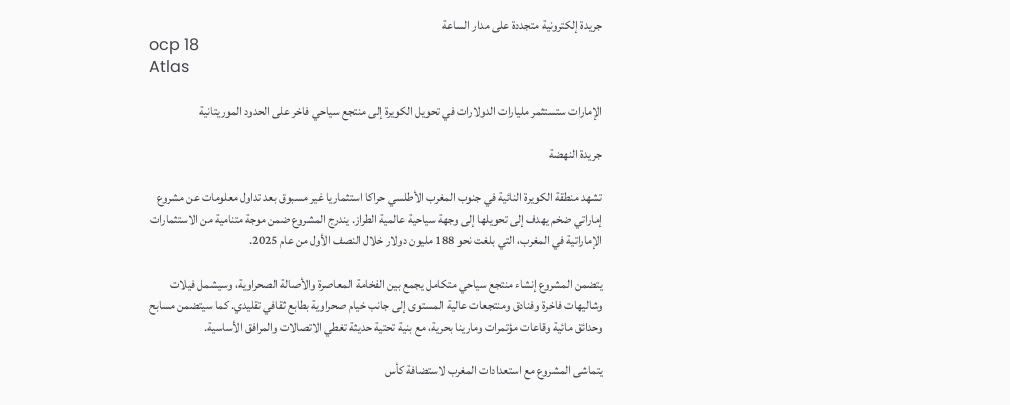جريدة إلكترونية متجددة على مدار الساعة
ocp 18
Atlas

الإمارات ستستثمر مليارات الدولارات في تحويل الكويرة إلى منتجع سياحي فاخر على الحدود الموريتانية

جريدة النهضة

تشهد منطقة الكويرة النائية في جنوب المغرب الأطلسي حراكا استثماريا غير مسبوق بعد تداول معلومات عن مشروع إماراتي ضخم يهدف إلى تحويلها إلى وجهة سياحية عالمية الطراز. يندرج المشروع ضمن موجة متنامية من الاستثمارات الإماراتية في المغرب، التي بلغت نحو 188 مليون دولار خلال النصف الأول من عام 2025.

يتضمن المشروع إنشاء منتجع سياحي متكامل يجمع بين الفخامة المعاصرة والأصالة الصحراوية، وسيشمل فيلات وشاليهات فاخرة وفنادق ومنتجعات عالية المستوى إلى جانب خيام صحراوية بطابع ثقافي تقليدي. كما سيتضمن مسابح وحدائق مائية وقاعات مؤتمرات ومارينا بحرية، مع بنية تحتية حديثة تغطي الاتصالات والمرافق الأساسية.

يتماشى المشروع مع استعدادات المغرب لاستضافة كأس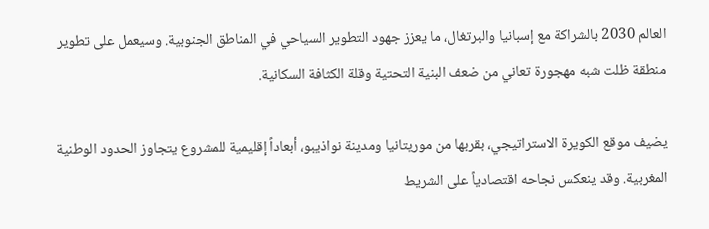العالم 2030 بالشراكة مع إسبانيا والبرتغال، ما يعزز جهود التطوير السياحي في المناطق الجنوبية. وسيعمل على تطوير منطقة ظلت شبه مهجورة تعاني من ضعف البنية التحتية وقلة الكثافة السكانية.

يضيف موقع الكويرة الاستراتيجي، بقربها من موريتانيا ومدينة نواذيبو، أبعاداً إقليمية للمشروع يتجاوز الحدود الوطنية المغربية. وقد ينعكس نجاحه اقتصادياً على الشريط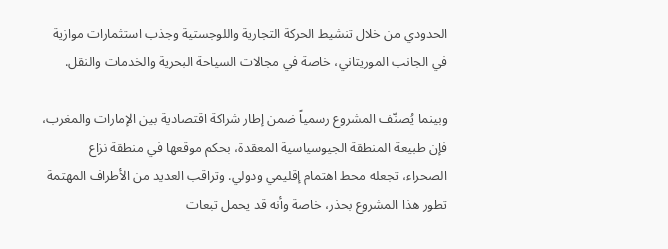الحدودي من خلال تنشيط الحركة التجارية واللوجستية وجذب استثمارات موازية في الجانب الموريتاني، خاصة في مجالات السياحة البحرية والخدمات والنقل.

وبينما يُصنّف المشروع رسمياً ضمن إطار شراكة اقتصادية بين الإمارات والمغرب، فإن طبيعة المنطقة الجيوسياسية المعقدة، بحكم موقعها في منطقة نزاع الصحراء، تجعله محط اهتمام إقليمي ودولي. وتراقب العديد من الأطراف المهتمة تطور هذا المشروع بحذر، خاصة وأنه قد يحمل تبعات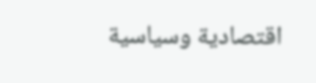اقتصادية وسياسية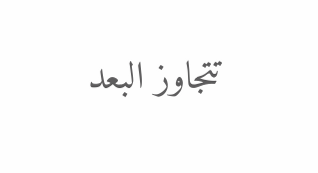تتجاوز البعد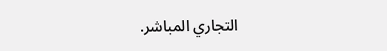التجاري المباشر.